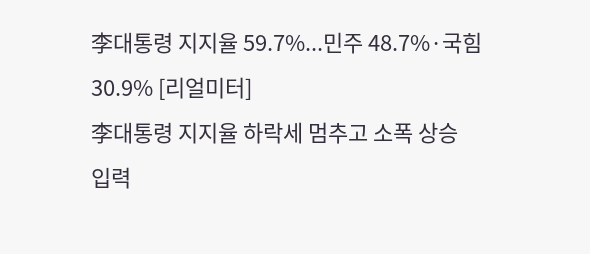李대통령 지지율 59.7%...민주 48.7%·국힘 30.9% [리얼미터]
李대통령 지지율 하락세 멈추고 소폭 상승
입력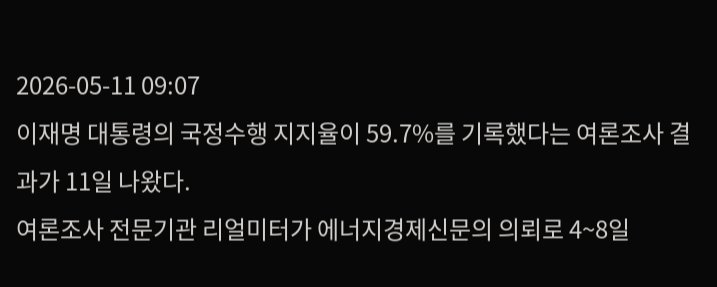2026-05-11 09:07
이재명 대통령의 국정수행 지지율이 59.7%를 기록했다는 여론조사 결과가 11일 나왔다.
여론조사 전문기관 리얼미터가 에너지경제신문의 의뢰로 4~8일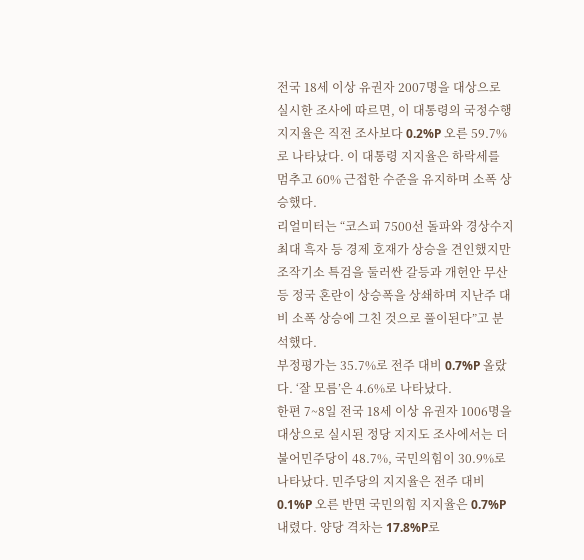전국 18세 이상 유권자 2007명을 대상으로 실시한 조사에 따르면, 이 대통령의 국정수행 지지율은 직전 조사보다 0.2%P 오른 59.7%로 나타났다. 이 대통령 지지율은 하락세를 멈추고 60% 근접한 수준을 유지하며 소폭 상승했다.
리얼미터는 “코스피 7500선 돌파와 경상수지 최대 흑자 등 경제 호재가 상승을 견인했지만 조작기소 특검을 둘러싼 갈등과 개헌안 무산 등 정국 혼란이 상승폭을 상쇄하며 지난주 대비 소폭 상승에 그친 것으로 풀이된다”고 분석했다.
부정평가는 35.7%로 전주 대비 0.7%P 올랐다. ‘잘 모름’은 4.6%로 나타났다.
한편 7~8일 전국 18세 이상 유권자 1006명을 대상으로 실시된 정당 지지도 조사에서는 더불어민주당이 48.7%, 국민의힘이 30.9%로 나타났다. 민주당의 지지율은 전주 대비 0.1%P 오른 반면 국민의힘 지지율은 0.7%P 내렸다. 양당 격차는 17.8%P로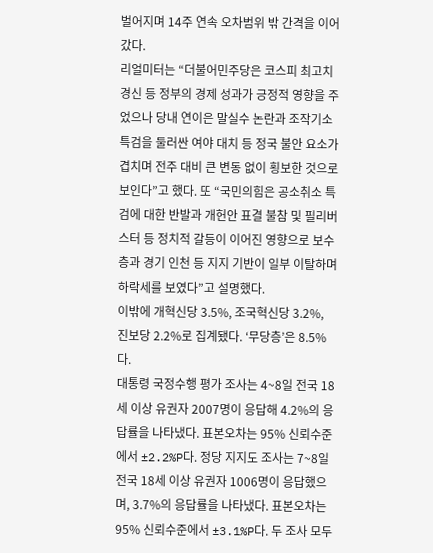벌어지며 14주 연속 오차범위 밖 간격을 이어갔다.
리얼미터는 “더불어민주당은 코스피 최고치 경신 등 정부의 경제 성과가 긍정적 영향을 주었으나 당내 연이은 말실수 논란과 조작기소 특검을 둘러싼 여야 대치 등 정국 불안 요소가 겹치며 전주 대비 큰 변동 없이 횡보한 것으로 보인다”고 했다. 또 “국민의힘은 공소취소 특검에 대한 반발과 개헌안 표결 불참 및 필리버스터 등 정치적 갈등이 이어진 영향으로 보수층과 경기 인천 등 지지 기반이 일부 이탈하며 하락세를 보였다”고 설명했다.
이밖에 개혁신당 3.5%, 조국혁신당 3.2%, 진보당 2.2%로 집계됐다. ‘무당층’은 8.5%다.
대통령 국정수행 평가 조사는 4~8일 전국 18세 이상 유권자 2007명이 응답해 4.2%의 응답률을 나타냈다. 표본오차는 95% 신뢰수준에서 ±2.2%P다. 정당 지지도 조사는 7~8일 전국 18세 이상 유권자 1006명이 응답했으며, 3.7%의 응답률을 나타냈다. 표본오차는 95% 신뢰수준에서 ±3.1%P다. 두 조사 모두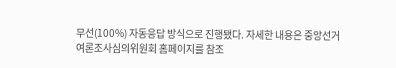무선(100%) 자동응답 방식으로 진행됐다. 자세한 내용은 중앙선거여론조사심의위원회 홈페이지를 참조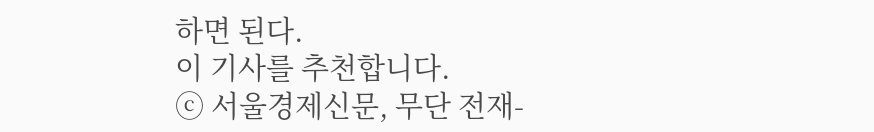하면 된다.
이 기사를 추천합니다.
ⓒ 서울경제신문, 무단 전재-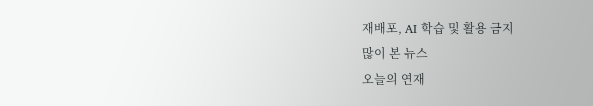재배포, AI 학습 및 활용 금지
많이 본 뉴스
오늘의 연재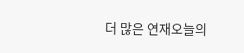더 많은 연재오늘의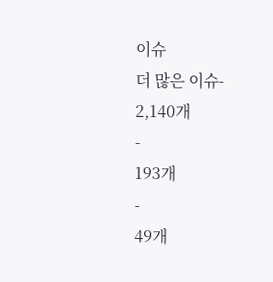이슈
더 많은 이슈-
2,140개
-
193개
-
49개